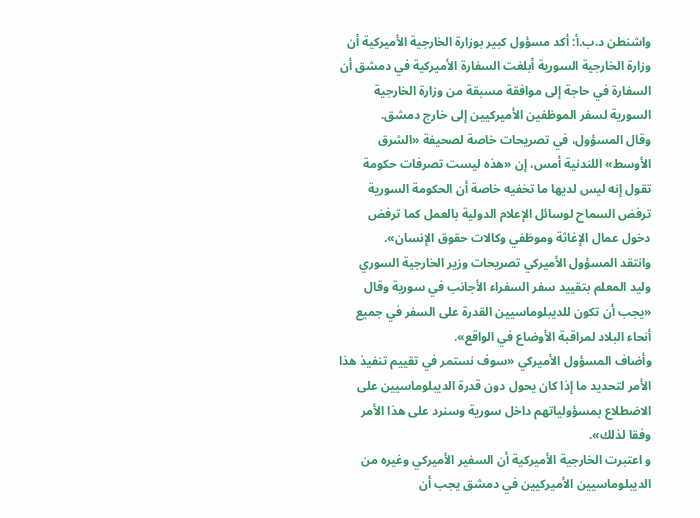واشنطن د.ب.أ: أكد مسؤول كبير بوزارة الخارجية الأميركية أن وزارة الخارجية السورية أبلغت السفارة الأميركية في دمشق أن السفارة في حاجة إلى موافقة مسبقة من وزارة الخارجية السورية لسفر الموظفين الأميركيين إلى خارج دمشق.
وقال المسؤول، في تصريحات خاصة لصحيفة «الشرق الأوسط» اللندنية أمس، إن «هذه ليست تصرفات حكومة تقول إنه ليس لديها ما تخفيه خاصة أن الحكومة السورية ترفض السماح لوسائل الإعلام الدولية بالعمل كما ترفض دخول عمال الإغاثة وموظفي وكالات حقوق الإنسان».
وانتقد المسؤول الأميركي تصريحات وزير الخارجية السوري وليد المعلم بتقييد سفر السفراء الأجانب في سورية وقال «يجب أن تكون للديبلوماسيين القدرة على السفر في جميع أنحاء البلاد لمراقبة الأوضاع في الواقع».
وأضاف المسؤول الأميركي «سوف نستمر في تقييم تنفيذ هذا الأمر لتحديد ما إذا كان يحول دون قدرة الديبلوماسيين على الاضطلاع بمسؤولياتهم داخل سورية وسنرد على هذا الأمر وفقا لذلك».
و اعتبرت الخارجية الأميركية أن السفير الأميركي وغيره من الديبلوماسيين الأميركيين في دمشق يجب أن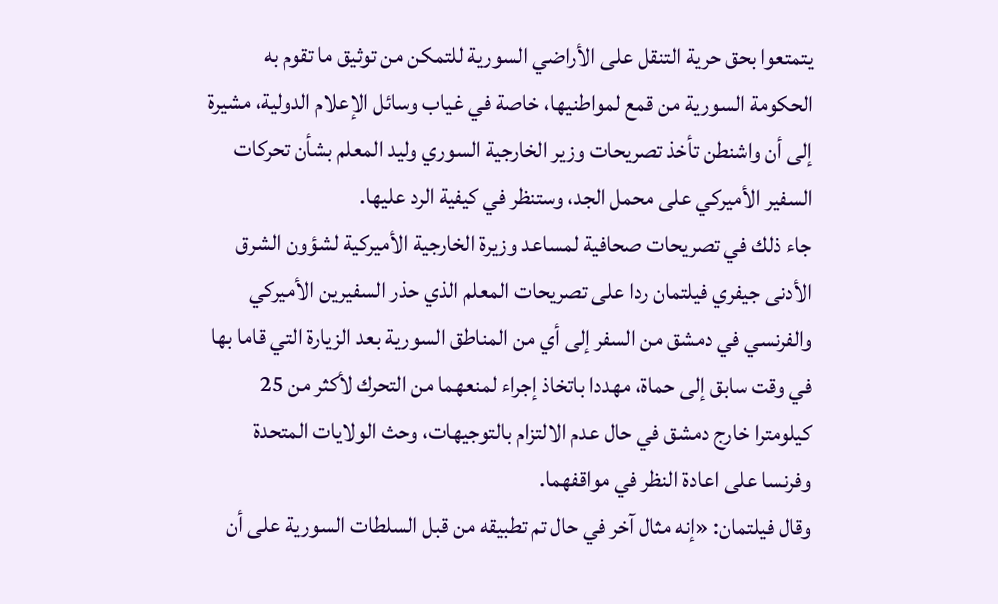يتمتعوا بحق حرية التنقل على الأراضي السورية للتمكن من توثيق ما تقوم به الحكومة السورية من قمع لمواطنيها، خاصة في غياب وسائل الإعلام الدولية، مشيرة إلى أن واشنطن تأخذ تصريحات وزير الخارجية السوري وليد المعلم بشأن تحركات السفير الأميركي على محمل الجد، وستنظر في كيفية الرد عليها.
جاء ذلك في تصريحات صحافية لمساعد وزيرة الخارجية الأميركية لشؤون الشرق الأدنى جيفري فيلتمان ردا على تصريحات المعلم الذي حذر السفيرين الأميركي والفرنسي في دمشق من السفر إلى أي من المناطق السورية بعد الزيارة التي قاما بها في وقت سابق إلى حماة، مهددا باتخاذ إجراء لمنعهما من التحرك لأكثر من 25 كيلومترا خارج دمشق في حال عدم الالتزام بالتوجيهات، وحث الولايات المتحدة وفرنسا على اعادة النظر في مواقفهما.
وقال فيلتمان: «إنه مثال آخر في حال تم تطبيقه من قبل السلطات السورية على أن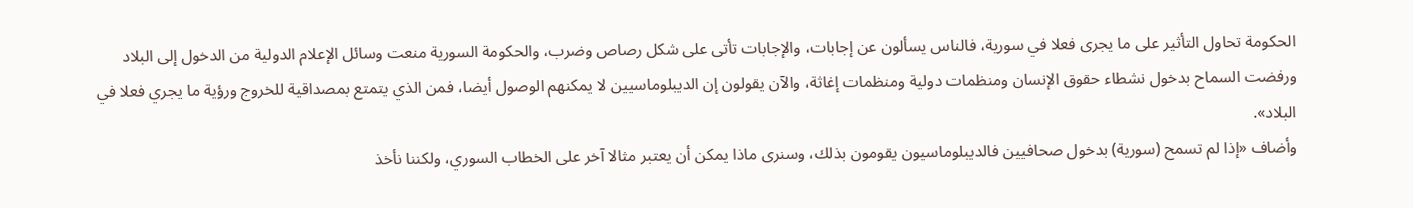الحكومة تحاول التأثير على ما يجرى فعلا في سورية، فالناس يسألون عن إجابات، والإجابات تأتى على شكل رصاص وضرب، والحكومة السورية منعت وسائل الإعلام الدولية من الدخول إلى البلاد ورفضت السماح بدخول نشطاء حقوق الإنسان ومنظمات دولية ومنظمات إغاثة، والآن يقولون إن الديبلوماسيين لا يمكنهم الوصول أيضا، فمن الذي يتمتع بمصداقية للخروج ورؤية ما يجري فعلا في البلاد».
وأضاف «إذا لم تسمح (سورية) بدخول صحافيين فالديبلوماسيون يقومون بذلك، وسنرى ماذا يمكن أن يعتبر مثالا آخر على الخطاب السوري، ولكننا نأخذ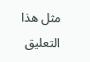مثل هذا التعليق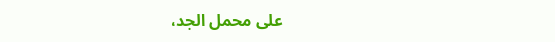على محمل الجد،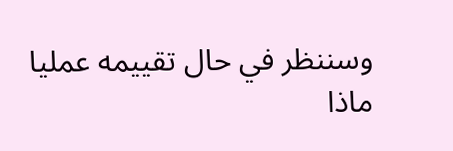وسننظر في حال تقييمه عمليا ماذا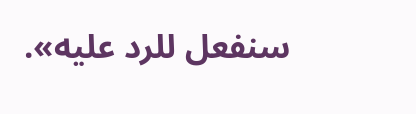سنفعل للرد عليه».